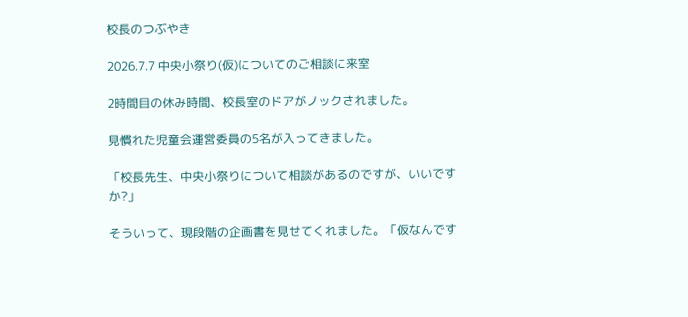校長のつぶやき

2026.7.7 中央小祭り(仮)についてのご相談に来室

2時間目の休み時間、校長室のドアがノックされました。

見慣れた児童会運営委員の5名が入ってきました。

「校長先生、中央小祭りについて相談があるのですが、いいですか?」

そういって、現段階の企画書を見せてくれました。「仮なんです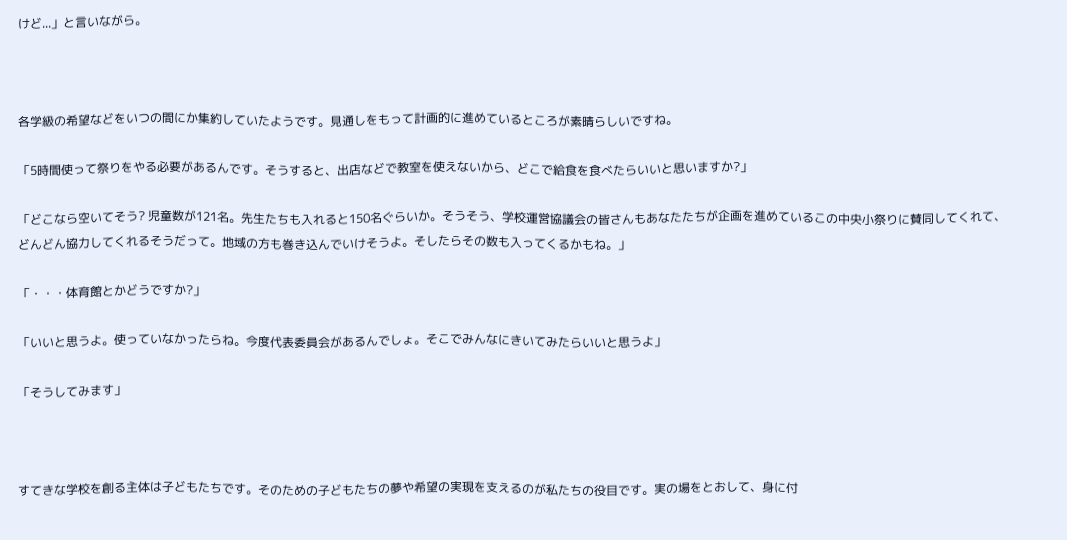けど...」と言いながら。



各学級の希望などをいつの間にか集約していたようです。見通しをもって計画的に進めているところが素晴らしいですね。

「5時間使って祭りをやる必要があるんです。そうすると、出店などで教室を使えないから、どこで給食を食べたらいいと思いますか?」

「どこなら空いてそう? 児童数が121名。先生たちも入れると150名ぐらいか。そうそう、学校運営協議会の皆さんもあなたたちが企画を進めているこの中央小祭りに賛同してくれて、どんどん協力してくれるそうだって。地域の方も巻き込んでいけそうよ。そしたらその数も入ってくるかもね。」

「・・・体育館とかどうですか?」

「いいと思うよ。使っていなかったらね。今度代表委員会があるんでしょ。そこでみんなにきいてみたらいいと思うよ」

「そうしてみます」



すてきな学校を創る主体は子どもたちです。そのための子どもたちの夢や希望の実現を支えるのが私たちの役目です。実の場をとおして、身に付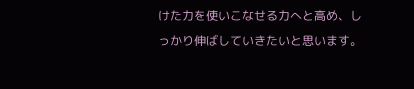けた力を使いこなせる力へと高め、しっかり伸ばしていきたいと思います。